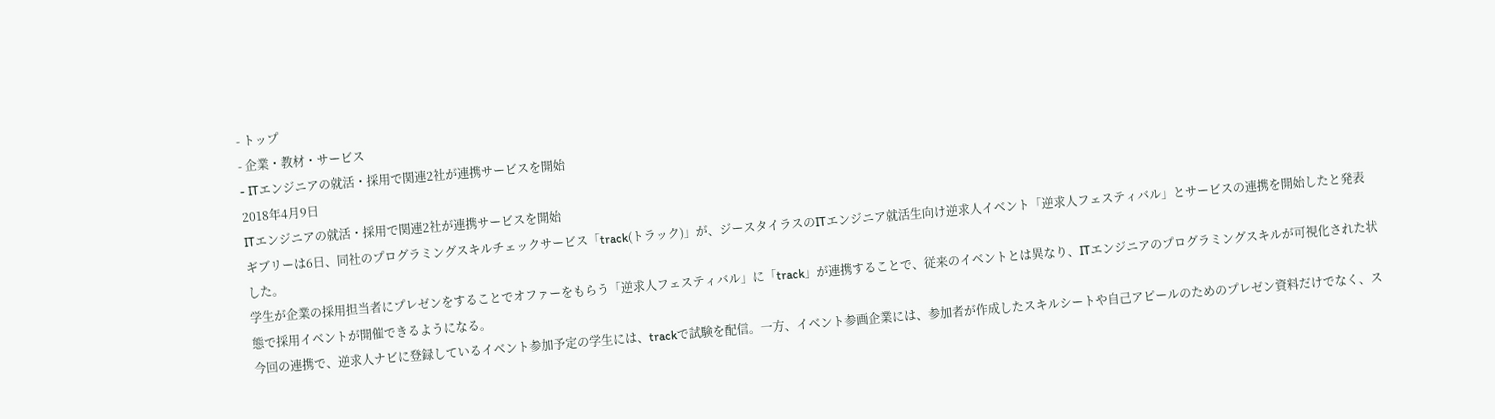- トップ
- 企業・教材・サービス
- ITエンジニアの就活・採用で関連2社が連携サービスを開始
2018年4月9日
ITエンジニアの就活・採用で関連2社が連携サービスを開始
ギブリーは6日、同社のプログラミングスキルチェックサービス「track(トラック)」が、ジースタイラスのITエンジニア就活生向け逆求人イベント「逆求人フェスティバル」とサービスの連携を開始したと発表した。
学生が企業の採用担当者にプレゼンをすることでオファーをもらう「逆求人フェスティバル」に「track」が連携することで、従来のイベントとは異なり、ITエンジニアのプログラミングスキルが可視化された状態で採用イベントが開催できるようになる。
今回の連携で、逆求人ナビに登録しているイベント参加予定の学生には、trackで試験を配信。一方、イベント参画企業には、参加者が作成したスキルシートや自己アピールのためのプレゼン資料だけでなく、ス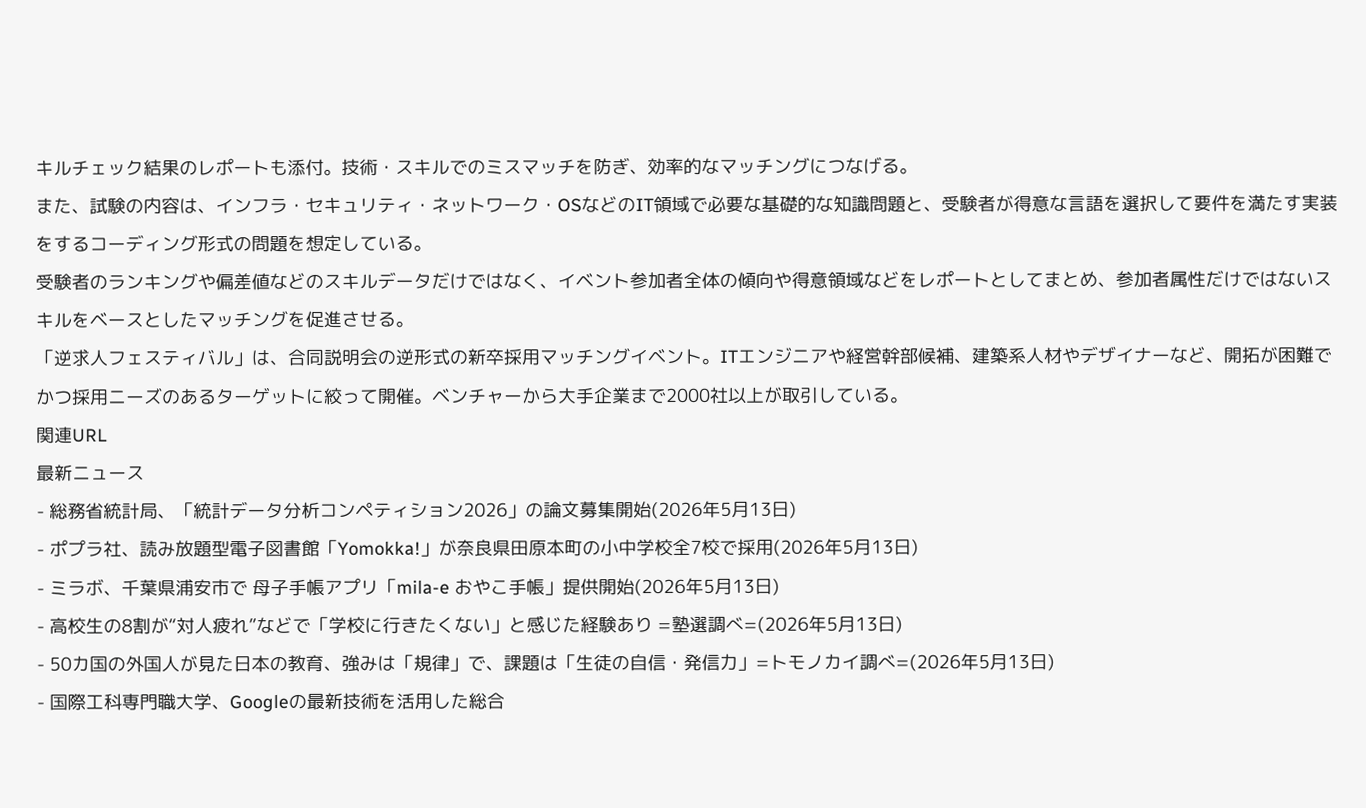キルチェック結果のレポートも添付。技術・スキルでのミスマッチを防ぎ、効率的なマッチングにつなげる。
また、試験の内容は、インフラ・セキュリティ・ネットワーク・OSなどのIT領域で必要な基礎的な知識問題と、受験者が得意な言語を選択して要件を満たす実装をするコーディング形式の問題を想定している。
受験者のランキングや偏差値などのスキルデータだけではなく、イベント参加者全体の傾向や得意領域などをレポートとしてまとめ、参加者属性だけではないスキルをベースとしたマッチングを促進させる。
「逆求人フェスティバル」は、合同説明会の逆形式の新卒採用マッチングイベント。ITエンジニアや経営幹部候補、建築系人材やデザイナーなど、開拓が困難でかつ採用ニーズのあるターゲットに絞って開催。ベンチャーから大手企業まで2000社以上が取引している。
関連URL
最新ニュース
- 総務省統計局、「統計データ分析コンペティション2026」の論文募集開始(2026年5月13日)
- ポプラ社、読み放題型電子図書館「Yomokka!」が奈良県田原本町の小中学校全7校で採用(2026年5月13日)
- ミラボ、千葉県浦安市で 母子手帳アプリ「mila-e おやこ手帳」提供開始(2026年5月13日)
- 高校生の8割が“対人疲れ”などで「学校に行きたくない」と感じた経験あり =塾選調べ=(2026年5月13日)
- 50カ国の外国人が見た日本の教育、強みは「規律」で、課題は「生徒の自信・発信力」=トモノカイ調べ=(2026年5月13日)
- 国際工科専門職大学、Googleの最新技術を活用した総合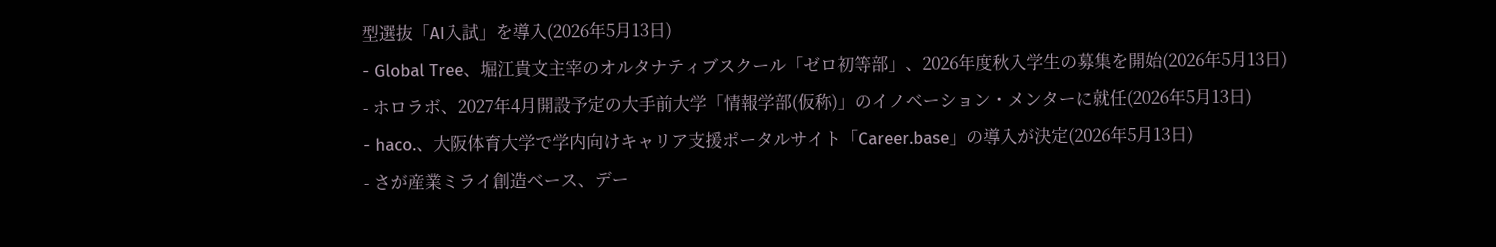型選抜「AI入試」を導入(2026年5月13日)
- Global Tree、堀江貴文主宰のオルタナティブスクール「ゼロ初等部」、2026年度秋入学生の募集を開始(2026年5月13日)
- ホロラボ、2027年4月開設予定の大手前大学「情報学部(仮称)」のイノベーション・メンターに就任(2026年5月13日)
- haco.、大阪体育大学で学内向けキャリア支援ポータルサイト「Career.base」の導入が決定(2026年5月13日)
- さが産業ミライ創造ベース、デー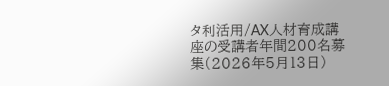タ利活用/AX人材育成講座の受講者年間200名募集(2026年5月13日)